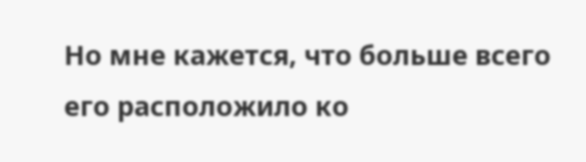Но мне кажется, что больше всего его расположило ко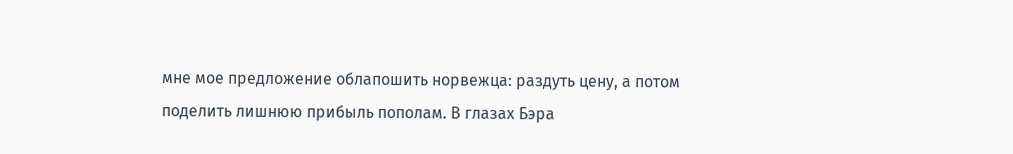мне мое предложение облапошить норвежца: раздуть цену, а потом поделить лишнюю прибыль пополам. В глазах Бэра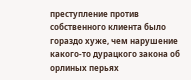преступление против собственного клиента было гораздо хуже, чем нарушение какого-то дурацкого закона об орлиных перьях